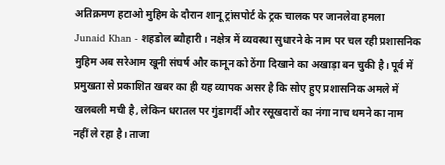अतिक्रमण हटाओ मुहिम के दौरान शानू ट्रांसपोर्ट के ट्रक चालक पर जानलेवा हमला
Junaid Khan - शहडोल ब्यौहारी। नक्षेत्र में व्यवस्था सुधारने के नाम पर चल रही प्रशासनिक मुहिम अब सरेआम खूनी संघर्ष और कानून को ठेंगा दिखाने का अखाड़ा बन चुकी है। पूर्व में प्रमुखता से प्रकाशित खबर का ही यह व्यापक असर है कि सोए हुए प्रशासनिक अमले में खलबली मची है, लेकिन धरातल पर गुंडागर्दी और रसूखदारों का नंगा नाच थमने का नाम नहीं ले रहा है। ताजा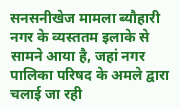सनसनीखेज मामला ब्यौहारी नगर के व्यस्ततम इलाके से सामने आया है, जहां नगर पालिका परिषद के अमले द्वारा चलाई जा रही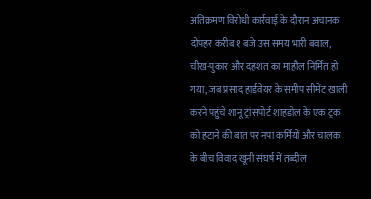अतिक्रमण विरोधी कार्रवाई के दौरान अचानक दोपहर करीब १ बजे उस समय भारी बवाल, चीख-पुकार और दहशत का माहौल निर्मित हो गया, जब प्रसाद हार्डवेयर के समीप सीमेंट खाली करने पहुंचे शानू ट्रांसपोर्ट शाहडोल के एक ट्रक को हटाने की बात पर नपा कर्मियों और चालक के बीच विवाद खूनी संघर्ष में तब्दील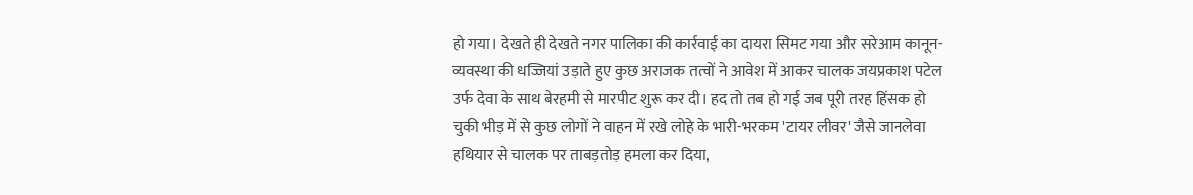हो गया। देखते ही देखते नगर पालिका की कार्रवाई का दायरा सिमट गया और सरेआम कानून-व्यवस्था की धज्जियां उड़ाते हुए कुछ अराजक तत्वों ने आवेश में आकर चालक जयप्रकाश पटेल उर्फ देवा के साथ बेरहमी से मारपीट शुरू कर दी। हद तो तब हो गई जब पूरी तरह हिंसक हो चुकी भीड़ में से कुछ लोगों ने वाहन में रखे लोहे के भारी-भरकम 'टायर लीवर' जैसे जानलेवा हथियार से चालक पर ताबड़तोड़ हमला कर दिया,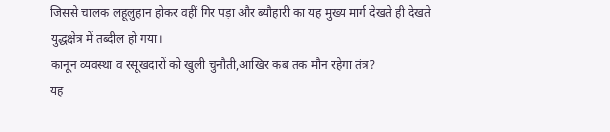जिससे चालक लहूलुहान होकर वहीं गिर पड़ा और ब्यौहारी का यह मुख्य मार्ग देखते ही देखते युद्धक्षेत्र में तब्दील हो गया।
कानून व्यवस्था व रसूखदारों को खुली चुनौती,आखिर कब तक मौन रहेगा तंत्र?
यह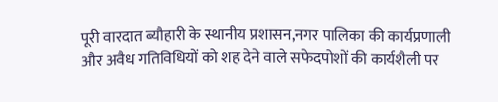पूरी वारदात ब्यौहारी के स्थानीय प्रशासन,नगर पालिका की कार्यप्रणाली और अवैध गतिविधियों को शह देने वाले सफेदपोशों की कार्यशैली पर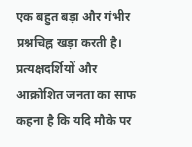एक बहुत बड़ा और गंभीर प्रश्नचिह्न खड़ा करती है। प्रत्यक्षदर्शियों और आक्रोशित जनता का साफ कहना है कि यदि मौके पर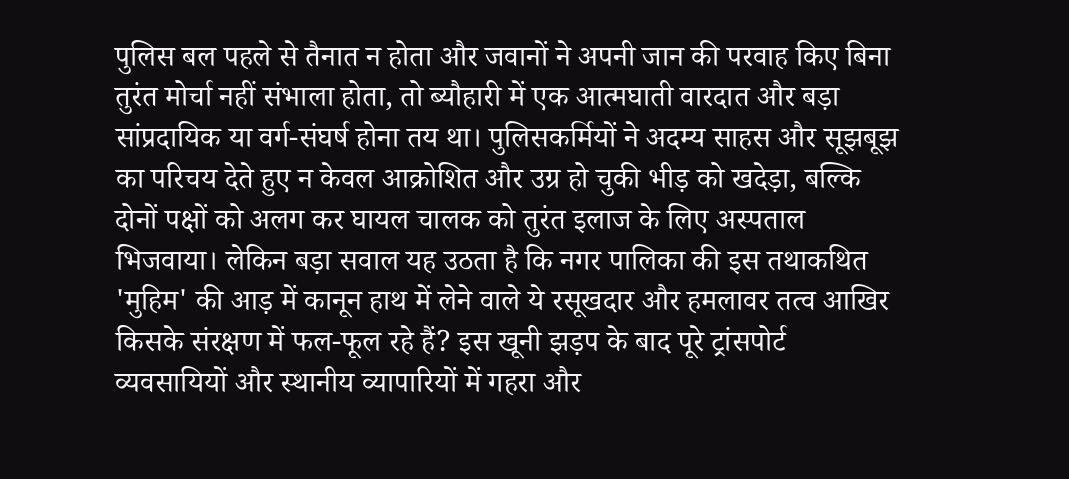पुलिस बल पहले से तैनात न होता और जवानों ने अपनी जान की परवाह किए बिना तुरंत मोर्चा नहीं संभाला होता, तो ब्यौहारी में एक आत्मघाती वारदात और बड़ा सांप्रदायिक या वर्ग-संघर्ष होना तय था। पुलिसकर्मियों ने अदम्य साहस और सूझबूझ का परिचय देते हुए न केवल आक्रोशित और उग्र हो चुकी भीड़ को खदेड़ा, बल्कि दोनों पक्षों को अलग कर घायल चालक को तुरंत इलाज के लिए अस्पताल भिजवाया। लेकिन बड़ा सवाल यह उठता है कि नगर पालिका की इस तथाकथित 'मुहिम' की आड़ में कानून हाथ में लेने वाले ये रसूखदार और हमलावर तत्व आखिर किसके संरक्षण में फल-फूल रहे हैं? इस खूनी झड़प के बाद पूरे ट्रांसपोर्ट व्यवसायियों और स्थानीय व्यापारियों में गहरा और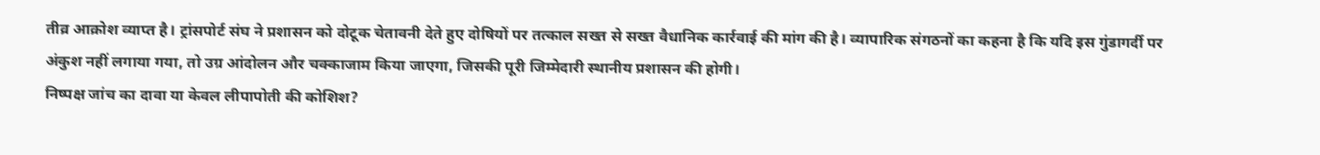तीव्र आक्रोश व्याप्त है। ट्रांसपोर्ट संघ ने प्रशासन को दोटूक चेतावनी देते हुए दोषियों पर तत्काल सख्त से सख्त वैधानिक कार्रवाई की मांग की है। व्यापारिक संगठनों का कहना है कि यदि इस गुंडागर्दी पर अंकुश नहीं लगाया गया, तो उग्र आंदोलन और चक्काजाम किया जाएगा, जिसकी पूरी जिम्मेदारी स्थानीय प्रशासन की होगी।
निष्पक्ष जांच का दावा या केवल लीपापोती की कोशिश?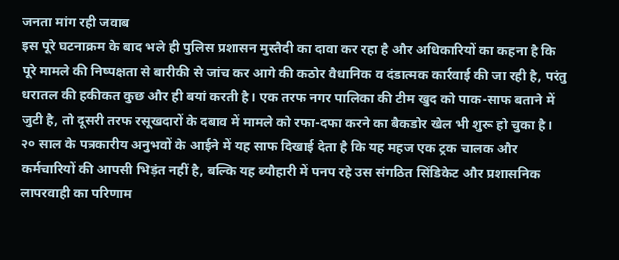जनता मांग रही जवाब
इस पूरे घटनाक्रम के बाद भले ही पुलिस प्रशासन मुस्तैदी का दावा कर रहा है और अधिकारियों का कहना है कि पूरे मामले की निष्पक्षता से बारीकी से जांच कर आगे की कठोर वैधानिक व दंडात्मक कार्रवाई की जा रही है, परंतु धरातल की हकीकत कुछ और ही बयां करती है। एक तरफ नगर पालिका की टीम खुद को पाक-साफ बताने में जुटी है, तो दूसरी तरफ रसूखदारों के दबाव में मामले को रफा-दफा करने का बैकडोर खेल भी शुरू हो चुका है। २० साल के पत्रकारीय अनुभवों के आईने में यह साफ दिखाई देता है कि यह महज एक ट्रक चालक और कर्मचारियों की आपसी भिड़ंत नहीं है, बल्कि यह ब्यौहारी में पनप रहे उस संगठित सिंडिकेट और प्रशासनिक लापरवाही का परिणाम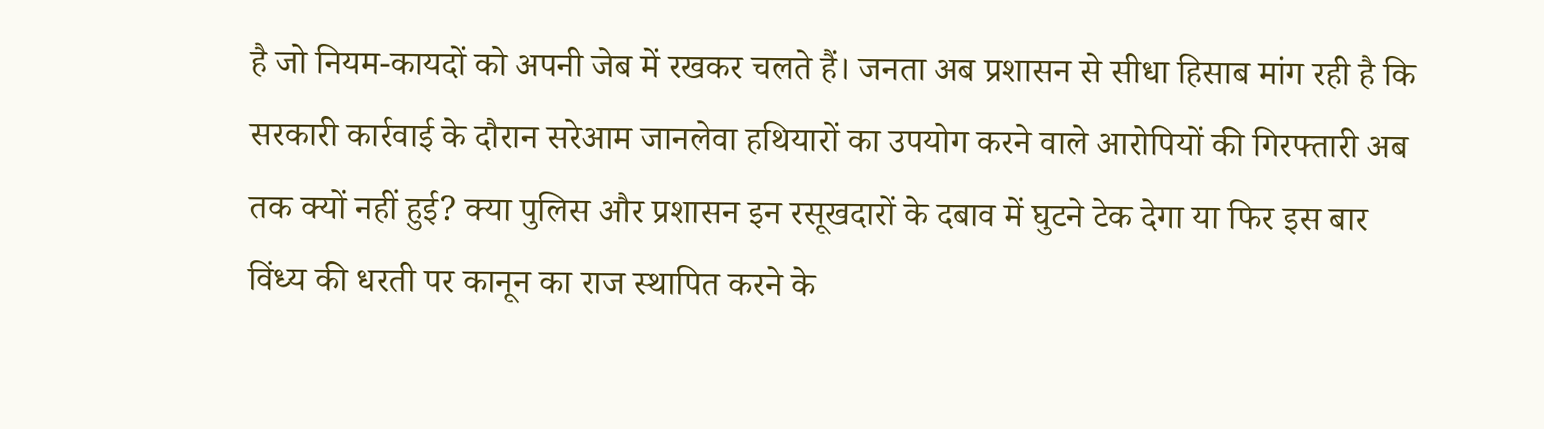है जो नियम-कायदों को अपनी जेब में रखकर चलते हैं। जनता अब प्रशासन से सीधा हिसाब मांग रही है कि सरकारी कार्रवाई के दौरान सरेआम जानलेवा हथियारों का उपयोग करने वाले आरोपियों की गिरफ्तारी अब तक क्यों नहीं हुई? क्या पुलिस और प्रशासन इन रसूखदारों के दबाव में घुटने टेक देगा या फिर इस बार विंध्य की धरती पर कानून का राज स्थापित करने के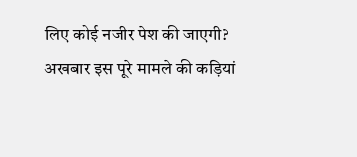लिए कोई नजीर पेश की जाएगी? अखबार इस पूरे मामले की कड़ियां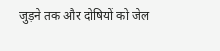जुड़ने तक और दोषियों को जेल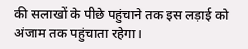की सलाखों के पीछे पहुंचाने तक इस लड़ाई को अंजाम तक पहुंचाता रहेगा।